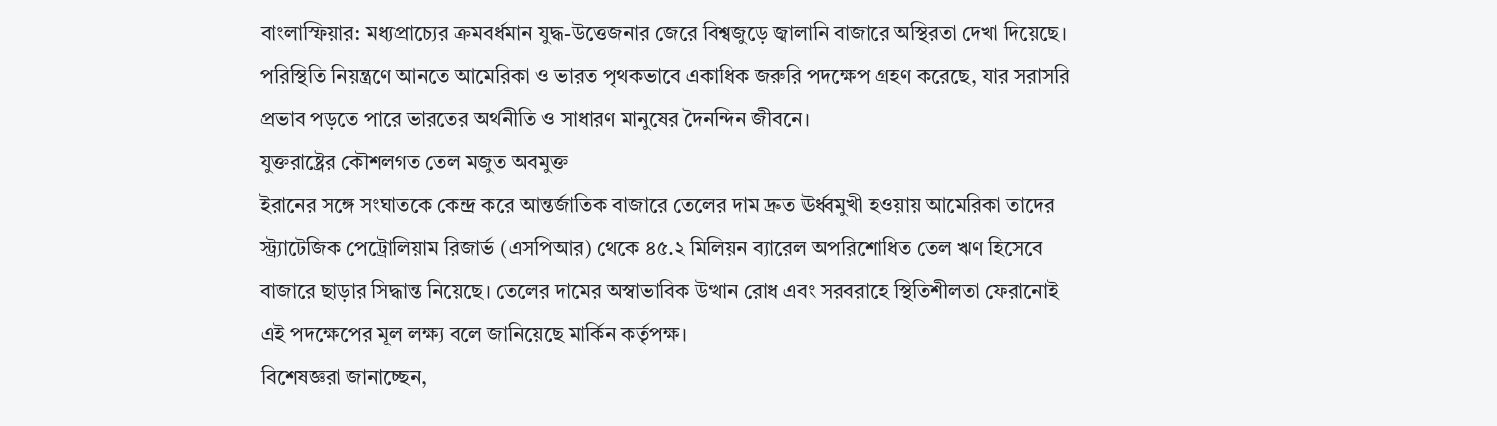বাংলাস্ফিয়ার: মধ্যপ্রাচ্যের ক্রমবর্ধমান যুদ্ধ-উত্তেজনার জেরে বিশ্বজুড়ে জ্বালানি বাজারে অস্থিরতা দেখা দিয়েছে। পরিস্থিতি নিয়ন্ত্রণে আনতে আমেরিকা ও ভারত পৃথকভাবে একাধিক জরুরি পদক্ষেপ গ্রহণ করেছে, যার সরাসরি প্রভাব পড়তে পারে ভারতের অর্থনীতি ও সাধারণ মানুষের দৈনন্দিন জীবনে।
যুক্তরাষ্ট্রের কৌশলগত তেল মজুত অবমুক্ত
ইরানের সঙ্গে সংঘাতকে কেন্দ্র করে আন্তর্জাতিক বাজারে তেলের দাম দ্রুত ঊর্ধ্বমুখী হওয়ায় আমেরিকা তাদের স্ট্র্যাটেজিক পেট্রোলিয়াম রিজার্ভ (এসপিআর) থেকে ৪৫.২ মিলিয়ন ব্যারেল অপরিশোধিত তেল ঋণ হিসেবে বাজারে ছাড়ার সিদ্ধান্ত নিয়েছে। তেলের দামের অস্বাভাবিক উত্থান রোধ এবং সরবরাহে স্থিতিশীলতা ফেরানোই এই পদক্ষেপের মূল লক্ষ্য বলে জানিয়েছে মার্কিন কর্তৃপক্ষ।
বিশেষজ্ঞরা জানাচ্ছেন,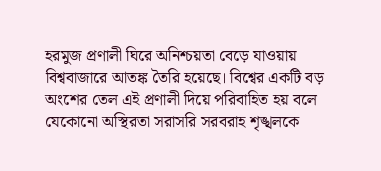হরমুজ প্রণালী ঘিরে অনিশ্চয়তা বেড়ে যাওয়ায় বিশ্ববাজারে আতঙ্ক তৈরি হয়েছে। বিশ্বের একটি বড় অংশের তেল এই প্রণালী দিয়ে পরিবাহিত হয় বলে যেকোনো অস্থিরতা সরাসরি সরবরাহ শৃঙ্খলকে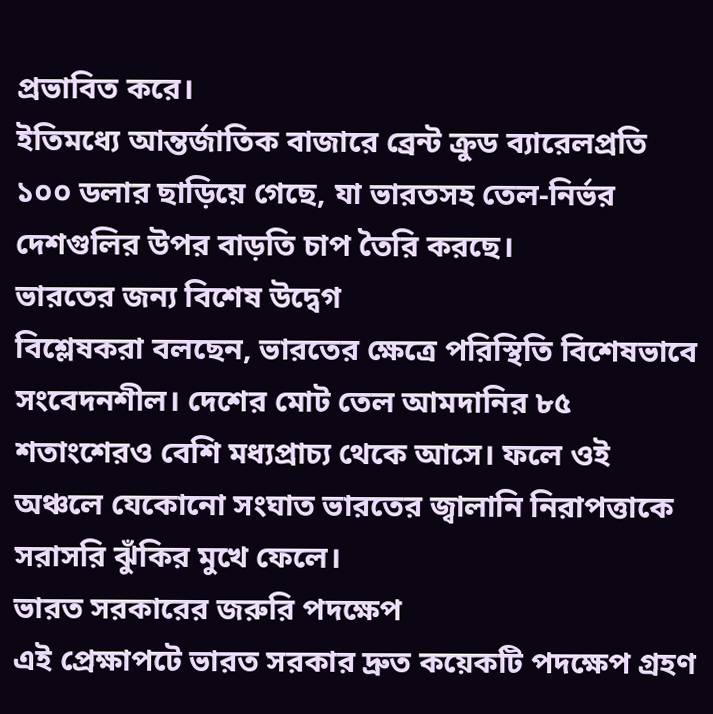প্রভাবিত করে।
ইতিমধ্যে আন্তর্জাতিক বাজারে ব্রেন্ট ক্রুড ব্যারেলপ্রতি ১০০ ডলার ছাড়িয়ে গেছে, যা ভারতসহ তেল-নির্ভর দেশগুলির উপর বাড়তি চাপ তৈরি করছে।
ভারতের জন্য বিশেষ উদ্বেগ
বিশ্লেষকরা বলছেন, ভারতের ক্ষেত্রে পরিস্থিতি বিশেষভাবে সংবেদনশীল। দেশের মোট তেল আমদানির ৮৫ শতাংশেরও বেশি মধ্যপ্রাচ্য থেকে আসে। ফলে ওই অঞ্চলে যেকোনো সংঘাত ভারতের জ্বালানি নিরাপত্তাকে সরাসরি ঝুঁকির মুখে ফেলে।
ভারত সরকারের জরুরি পদক্ষেপ
এই প্রেক্ষাপটে ভারত সরকার দ্রুত কয়েকটি পদক্ষেপ গ্রহণ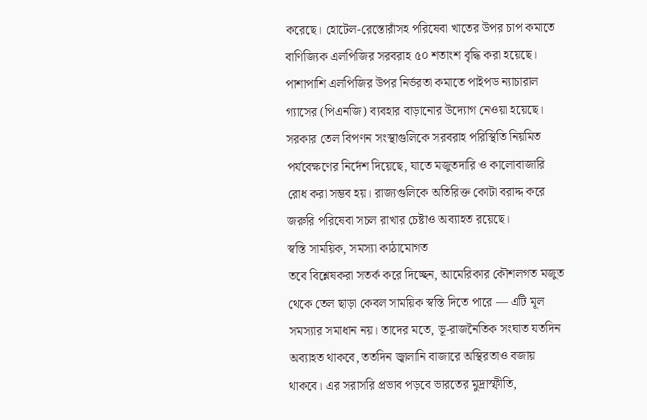করেছে। হোটেল-রেস্তোরাঁসহ পরিষেবা খাতের উপর চাপ কমাতে বাণিজ্যিক এলপিজির সরবরাহ ৫০ শতাংশ বৃদ্ধি করা হয়েছে। পাশাপাশি এলপিজির উপর নির্ভরতা কমাতে পাইপড ন্যাচারাল গ্যাসের (পিএনজি) ব্যবহার বাড়ানোর উদ্যোগ নেওয়া হয়েছে।
সরকার তেল বিপণন সংস্থাগুলিকে সরবরাহ পরিস্থিতি নিয়মিত পর্যবেক্ষণের নির্দেশ দিয়েছে, যাতে মজুতদারি ও কালোবাজারি রোধ করা সম্ভব হয়। রাজ্যগুলিকে অতিরিক্ত কোটা বরাদ্দ করে জরুরি পরিষেবা সচল রাখার চেষ্টাও অব্যাহত রয়েছে।
স্বস্তি সাময়িক, সমস্যা কাঠামোগত
তবে বিশ্লেষকরা সতর্ক করে দিচ্ছেন, আমেরিকার কৌশলগত মজুত থেকে তেল ছাড়া কেবল সাময়িক স্বস্তি দিতে পারে — এটি মূল সমস্যার সমাধান নয়। তাদের মতে, ভূ-রাজনৈতিক সংঘাত যতদিন অব্যাহত থাকবে, ততদিন জ্বালানি বাজারে অস্থিরতাও বজায় থাকবে। এর সরাসরি প্রভাব পড়বে ভারতের মুদ্রাস্ফীতি,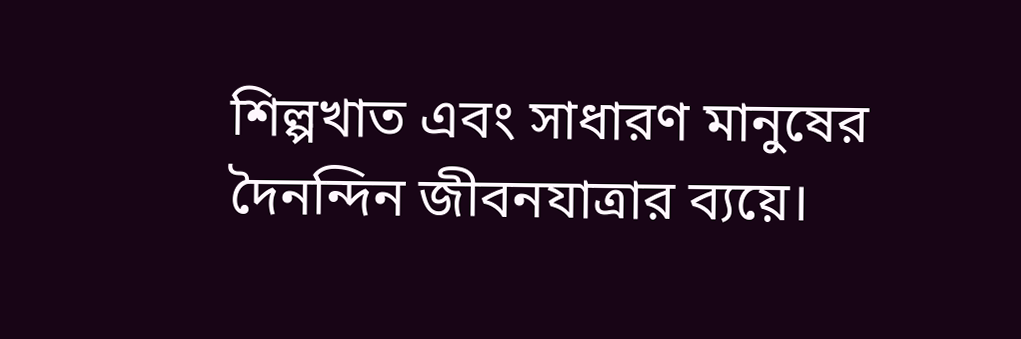শিল্পখাত এবং সাধারণ মানুষের দৈনন্দিন জীবনযাত্রার ব্যয়ে।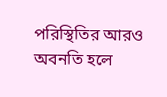পরিস্থিতির আরও অবনতি হলে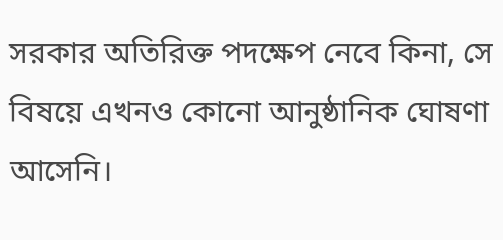সরকার অতিরিক্ত পদক্ষেপ নেবে কিনা, সে বিষয়ে এখনও কোনো আনুষ্ঠানিক ঘোষণা আসেনি।